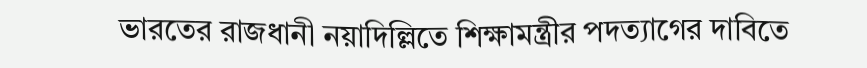ভারতের রাজধানী নয়াদিল্লিতে শিক্ষামন্ত্রীর পদত্যাগের দাবিতে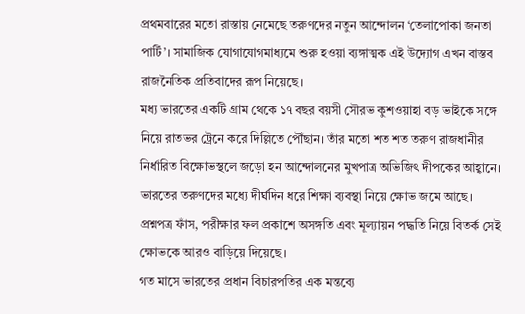প্রথমবারের মতো রাস্তায় নেমেছে তরুণদের নতুন আন্দোলন ‘তেলাপোকা জনতা পার্টি’। সামাজিক যোগাযোগমাধ্যমে শুরু হওয়া ব্যঙ্গাত্মক এই উদ্যোগ এখন বাস্তব রাজনৈতিক প্রতিবাদের রূপ নিয়েছে।
মধ্য ভারতের একটি গ্রাম থেকে ১৭ বছর বয়সী সৌরভ কুশওয়াহা বড় ভাইকে সঙ্গে নিয়ে রাতভর ট্রেনে করে দিল্লিতে পৌঁছান। তাঁর মতো শত শত তরুণ রাজধানীর নির্ধারিত বিক্ষোভস্থলে জড়ো হন আন্দোলনের মুখপাত্র অভিজিৎ দীপকের আহ্বানে।
ভারতের তরুণদের মধ্যে দীর্ঘদিন ধরে শিক্ষা ব্যবস্থা নিয়ে ক্ষোভ জমে আছে। প্রশ্নপত্র ফাঁস, পরীক্ষার ফল প্রকাশে অসঙ্গতি এবং মূল্যায়ন পদ্ধতি নিয়ে বিতর্ক সেই ক্ষোভকে আরও বাড়িয়ে দিয়েছে।
গত মাসে ভারতের প্রধান বিচারপতির এক মন্তব্যে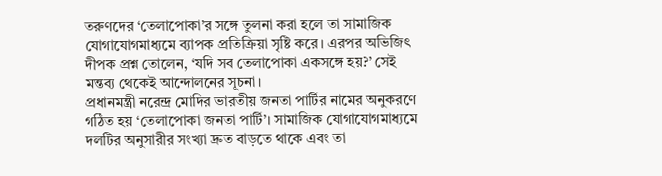তরুণদের ‘তেলাপোকা’র সঙ্গে তুলনা করা হলে তা সামাজিক যোগাযোগমাধ্যমে ব্যাপক প্রতিক্রিয়া সৃষ্টি করে। এরপর অভিজিৎ দীপক প্রশ্ন তোলেন, ‘যদি সব তেলাপোকা একসঙ্গে হয়?’ সেই মন্তব্য থেকেই আন্দোলনের সূচনা।
প্রধানমন্ত্রী নরেন্দ্র মোদির ভারতীয় জনতা পার্টির নামের অনুকরণে গঠিত হয় ‘তেলাপোকা জনতা পার্টি’। সামাজিক যোগাযোগমাধ্যমে দলটির অনুসারীর সংখ্যা দ্রুত বাড়তে থাকে এবং তা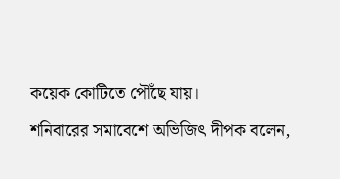কয়েক কোটিতে পৌঁছে যায়।
শনিবারের সমাবেশে অভিজিৎ দীপক বলেন,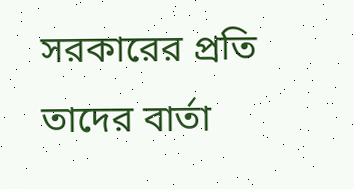সরকারের প্রতি তাদের বার্তা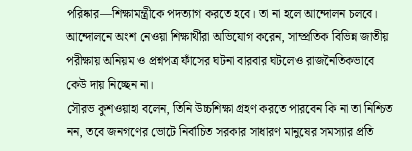পরিষ্কার—শিক্ষামন্ত্রীকে পদত্যাগ করতে হবে। তা না হলে আন্দোলন চলবে।
আন্দোলনে অংশ নেওয়া শিক্ষার্থীরা অভিযোগ করেন, সাম্প্রতিক বিভিন্ন জাতীয় পরীক্ষায় অনিয়ম ও প্রশ্নপত্র ফাঁসের ঘটনা বারবার ঘটলেও রাজনৈতিকভাবে কেউ দায় নিচ্ছেন না।
সৌরভ কুশওয়াহা বলেন, তিনি উচ্চশিক্ষা গ্রহণ করতে পারবেন কি না তা নিশ্চিত নন, তবে জনগণের ভোটে নির্বাচিত সরকার সাধারণ মানুষের সমস্যার প্রতি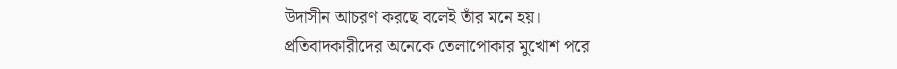উদাসীন আচরণ করছে বলেই তাঁর মনে হয়।
প্রতিবাদকারীদের অনেকে তেলাপোকার মুখোশ পরে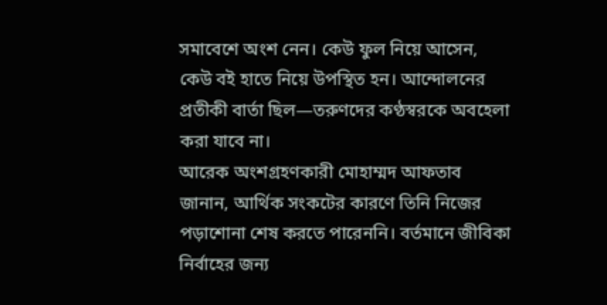সমাবেশে অংশ নেন। কেউ ফুল নিয়ে আসেন, কেউ বই হাতে নিয়ে উপস্থিত হন। আন্দোলনের প্রতীকী বার্তা ছিল—তরুণদের কণ্ঠস্বরকে অবহেলা করা যাবে না।
আরেক অংশগ্রহণকারী মোহাম্মদ আফতাব জানান, আর্থিক সংকটের কারণে তিনি নিজের পড়াশোনা শেষ করতে পারেননি। বর্তমানে জীবিকা নির্বাহের জন্য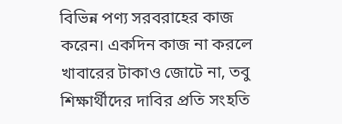বিভিন্ন পণ্য সরবরাহের কাজ করেন। একদিন কাজ না করলে খাবারের টাকাও জোটে না, তবু শিক্ষার্থীদের দাবির প্রতি সংহতি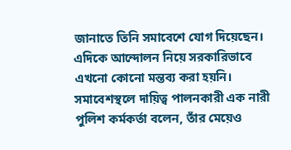জানাতে তিনি সমাবেশে যোগ দিয়েছেন।
এদিকে আন্দোলন নিয়ে সরকারিভাবে এখনো কোনো মন্তব্য করা হয়নি।
সমাবেশস্থলে দায়িত্ব পালনকারী এক নারী পুলিশ কর্মকর্তা বলেন, তাঁর মেয়েও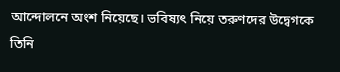আন্দোলনে অংশ নিয়েছে। ভবিষ্যৎ নিয়ে তরুণদের উদ্বেগকে তিনি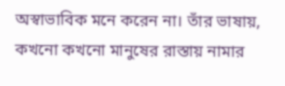অস্বাভাবিক মনে করেন না। তাঁর ভাষায়, কখনো কখনো মানুষের রাস্তায় নামার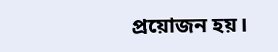প্রয়োজন হয়।